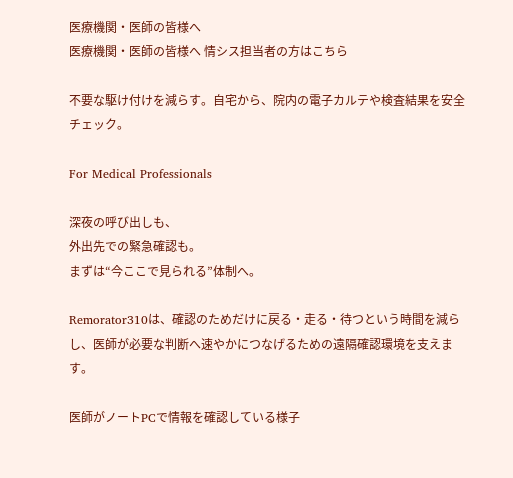医療機関・医師の皆様へ
医療機関・医師の皆様へ 情シス担当者の方はこちら

不要な駆け付けを減らす。自宅から、院内の電子カルテや検査結果を安全チェック。

For Medical Professionals

深夜の呼び出しも、
外出先での緊急確認も。
まずは“今ここで見られる”体制へ。

Remorator310は、確認のためだけに戻る・走る・待つという時間を減らし、医師が必要な判断へ速やかにつなげるための遠隔確認環境を支えます。

医師がノートPCで情報を確認している様子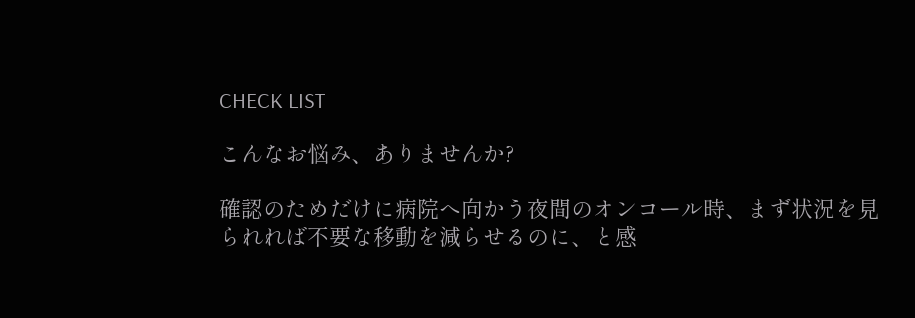CHECK LIST

こんなお悩み、ありませんか?

確認のためだけに病院へ向かう夜間のオンコール時、まず状況を見られれば不要な移動を減らせるのに、と感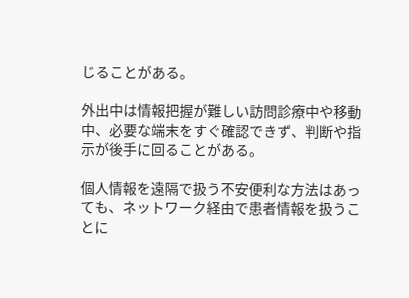じることがある。

外出中は情報把握が難しい訪問診療中や移動中、必要な端末をすぐ確認できず、判断や指示が後手に回ることがある。

個人情報を遠隔で扱う不安便利な方法はあっても、ネットワーク経由で患者情報を扱うことに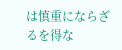は慎重にならざるを得な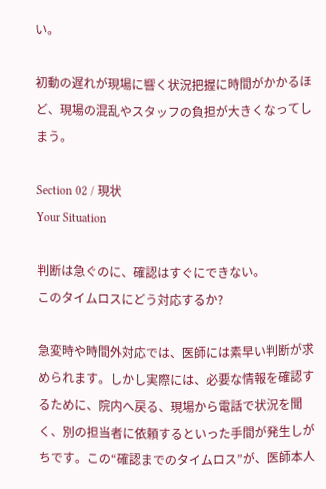い。

初動の遅れが現場に響く状況把握に時間がかかるほど、現場の混乱やスタッフの負担が大きくなってしまう。

Section 02 / 現状
Your Situation

判断は急ぐのに、確認はすぐにできない。
このタイムロスにどう対応するか?

急変時や時間外対応では、医師には素早い判断が求められます。しかし実際には、必要な情報を確認するために、院内へ戻る、現場から電話で状況を聞く、別の担当者に依頼するといった手間が発生しがちです。この“確認までのタイムロス”が、医師本人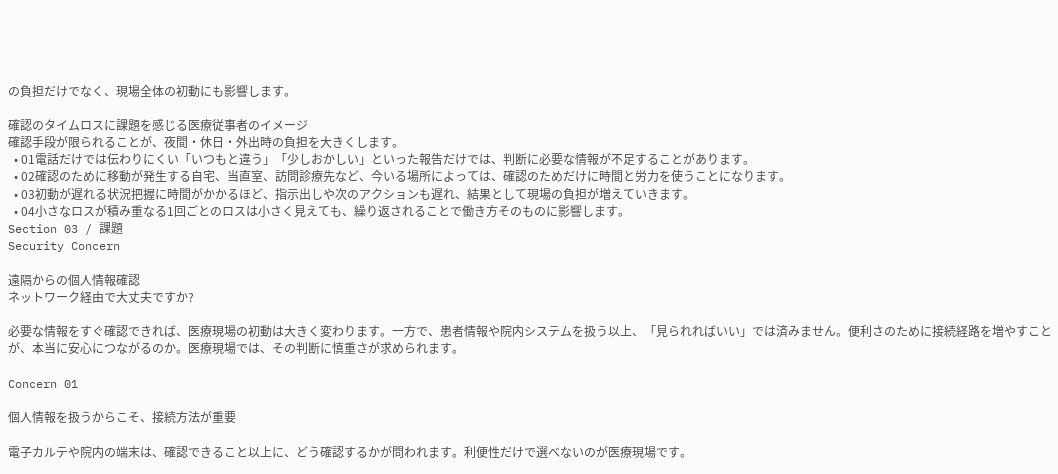の負担だけでなく、現場全体の初動にも影響します。

確認のタイムロスに課題を感じる医療従事者のイメージ
確認手段が限られることが、夜間・休日・外出時の負担を大きくします。
  • 01電話だけでは伝わりにくい「いつもと違う」「少しおかしい」といった報告だけでは、判断に必要な情報が不足することがあります。
  • 02確認のために移動が発生する自宅、当直室、訪問診療先など、今いる場所によっては、確認のためだけに時間と労力を使うことになります。
  • 03初動が遅れる状況把握に時間がかかるほど、指示出しや次のアクションも遅れ、結果として現場の負担が増えていきます。
  • 04小さなロスが積み重なる1回ごとのロスは小さく見えても、繰り返されることで働き方そのものに影響します。
Section 03 / 課題
Security Concern

遠隔からの個人情報確認
ネットワーク経由で大丈夫ですか?

必要な情報をすぐ確認できれば、医療現場の初動は大きく変わります。一方で、患者情報や院内システムを扱う以上、「見られればいい」では済みません。便利さのために接続経路を増やすことが、本当に安心につながるのか。医療現場では、その判断に慎重さが求められます。

Concern 01

個人情報を扱うからこそ、接続方法が重要

電子カルテや院内の端末は、確認できること以上に、どう確認するかが問われます。利便性だけで選べないのが医療現場です。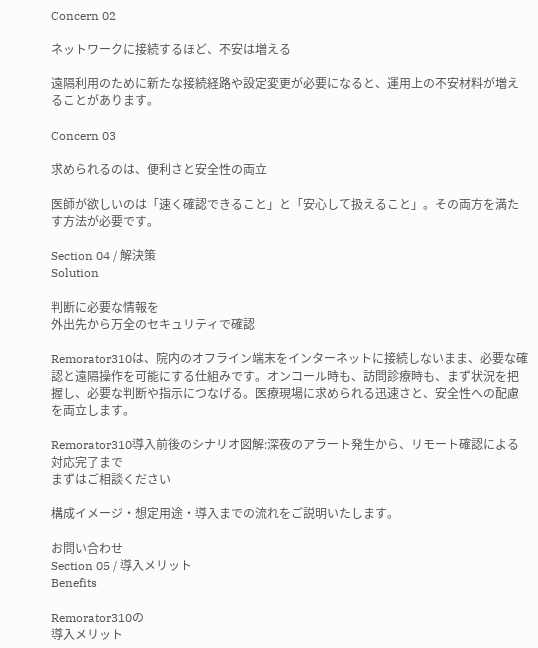Concern 02

ネットワークに接続するほど、不安は増える

遠隔利用のために新たな接続経路や設定変更が必要になると、運用上の不安材料が増えることがあります。

Concern 03

求められるのは、便利さと安全性の両立

医師が欲しいのは「速く確認できること」と「安心して扱えること」。その両方を満たす方法が必要です。

Section 04 / 解決策
Solution

判断に必要な情報を
外出先から万全のセキュリティで確認

Remorator310は、院内のオフライン端末をインターネットに接続しないまま、必要な確認と遠隔操作を可能にする仕組みです。オンコール時も、訪問診療時も、まず状況を把握し、必要な判断や指示につなげる。医療現場に求められる迅速さと、安全性への配慮を両立します。

Remorator310導入前後のシナリオ図解:深夜のアラート発生から、リモート確認による対応完了まで
まずはご相談ください

構成イメージ・想定用途・導入までの流れをご説明いたします。

お問い合わせ
Section 05 / 導入メリット
Benefits

Remorator310の
導入メリット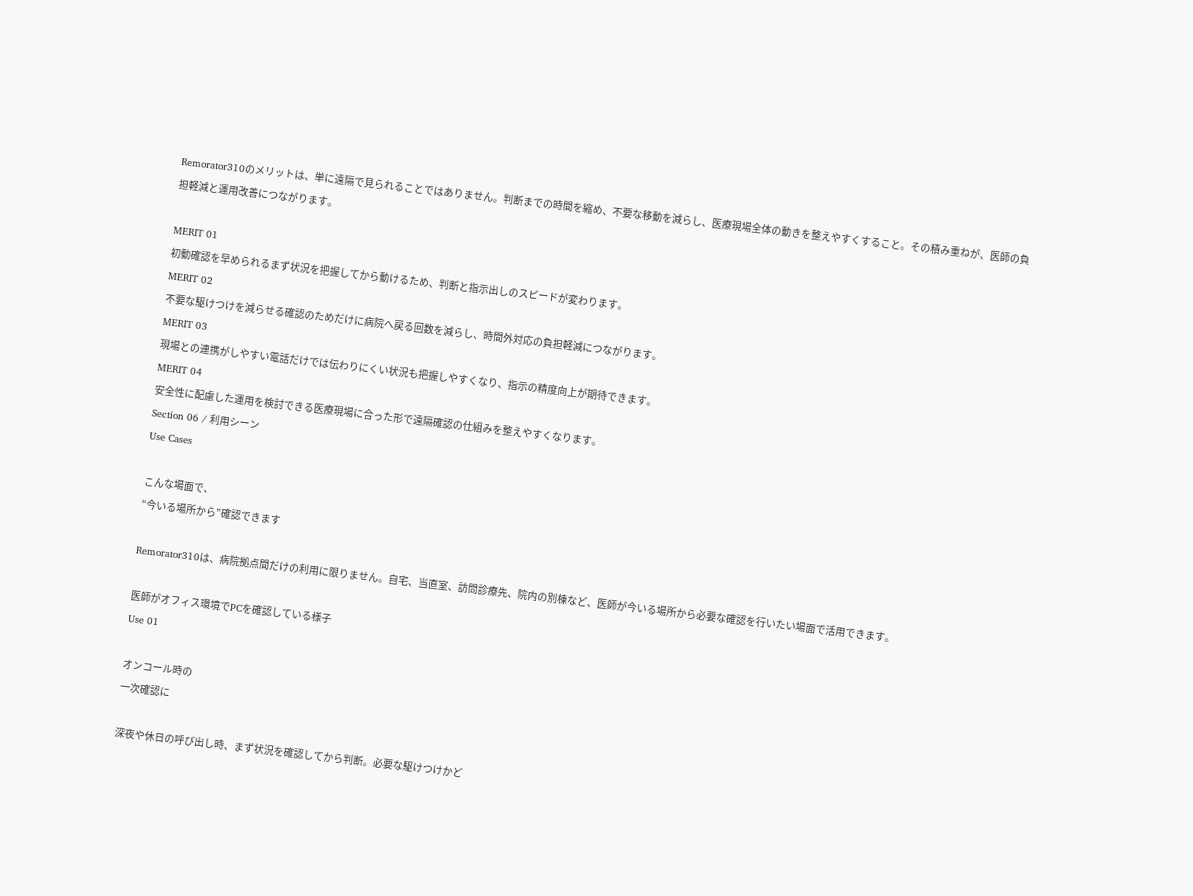Remorator310のメリットは、単に遠隔で見られることではありません。判断までの時間を縮め、不要な移動を減らし、医療現場全体の動きを整えやすくすること。その積み重ねが、医師の負担軽減と運用改善につながります。

MERIT 01
初動確認を早められるまず状況を把握してから動けるため、判断と指示出しのスピードが変わります。
MERIT 02
不要な駆けつけを減らせる確認のためだけに病院へ戻る回数を減らし、時間外対応の負担軽減につながります。
MERIT 03
現場との連携がしやすい電話だけでは伝わりにくい状況も把握しやすくなり、指示の精度向上が期待できます。
MERIT 04
安全性に配慮した運用を検討できる医療現場に合った形で遠隔確認の仕組みを整えやすくなります。
Section 06 / 利用シーン
Use Cases

こんな場面で、
“今いる場所から”確認できます

Remorator310は、病院拠点間だけの利用に限りません。自宅、当直室、訪問診療先、院内の別棟など、医師が今いる場所から必要な確認を行いたい場面で活用できます。

医師がオフィス環境でPCを確認している様子
Use 01

オンコール時の
一次確認に

深夜や休日の呼び出し時、まず状況を確認してから判断。必要な駆けつけかど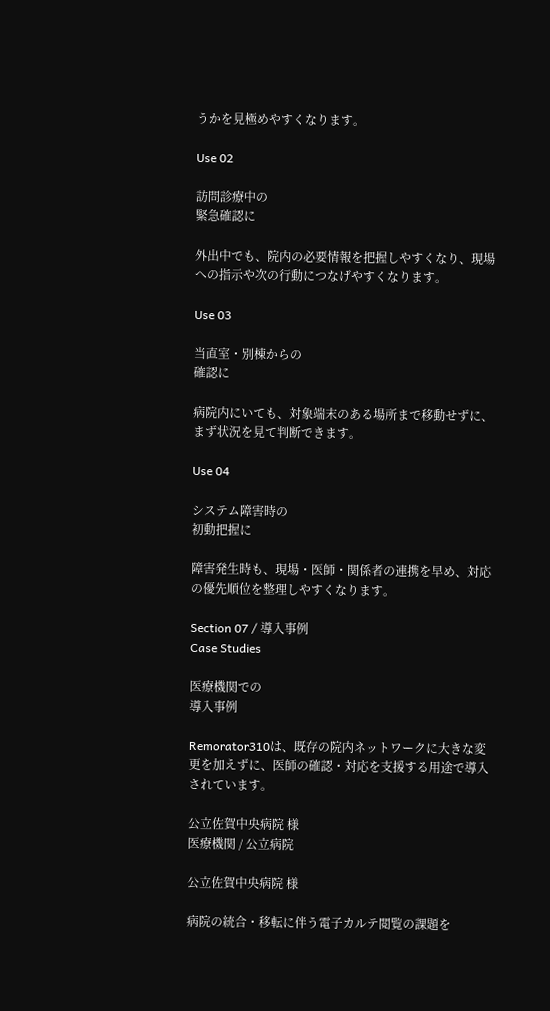うかを見極めやすくなります。

Use 02

訪問診療中の
緊急確認に

外出中でも、院内の必要情報を把握しやすくなり、現場への指示や次の行動につなげやすくなります。

Use 03

当直室・別棟からの
確認に

病院内にいても、対象端末のある場所まで移動せずに、まず状況を見て判断できます。

Use 04

システム障害時の
初動把握に

障害発生時も、現場・医師・関係者の連携を早め、対応の優先順位を整理しやすくなります。

Section 07 / 導入事例
Case Studies

医療機関での
導入事例

Remorator310は、既存の院内ネットワークに大きな変更を加えずに、医師の確認・対応を支援する用途で導入されています。

公立佐賀中央病院 様
医療機関 / 公立病院

公立佐賀中央病院 様

病院の統合・移転に伴う電子カルテ閲覧の課題を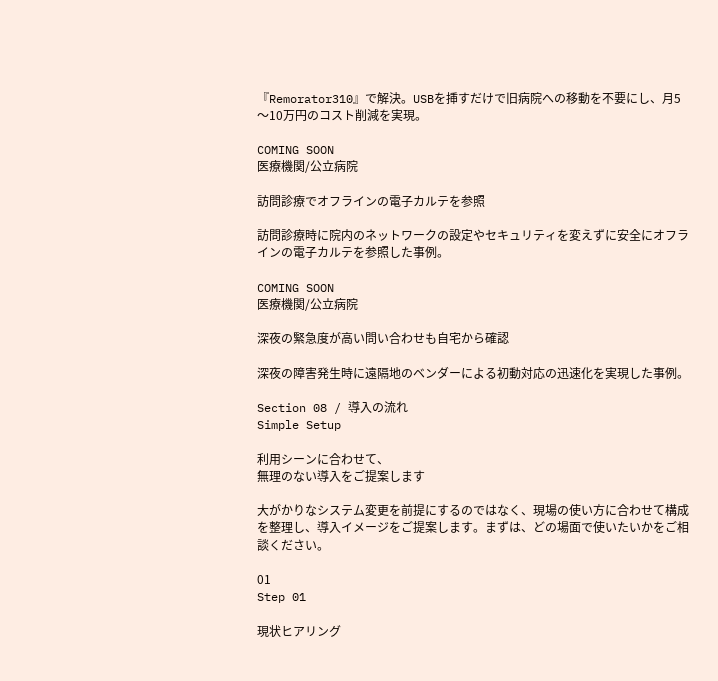『Remorator310』で解決。USBを挿すだけで旧病院への移動を不要にし、月5〜10万円のコスト削減を実現。

COMING SOON
医療機関/公立病院

訪問診療でオフラインの電子カルテを参照

訪問診療時に院内のネットワークの設定やセキュリティを変えずに安全にオフラインの電子カルテを参照した事例。

COMING SOON
医療機関/公立病院

深夜の緊急度が高い問い合わせも自宅から確認

深夜の障害発生時に遠隔地のベンダーによる初動対応の迅速化を実現した事例。

Section 08 / 導入の流れ
Simple Setup

利用シーンに合わせて、
無理のない導入をご提案します

大がかりなシステム変更を前提にするのではなく、現場の使い方に合わせて構成を整理し、導入イメージをご提案します。まずは、どの場面で使いたいかをご相談ください。

01
Step 01

現状ヒアリング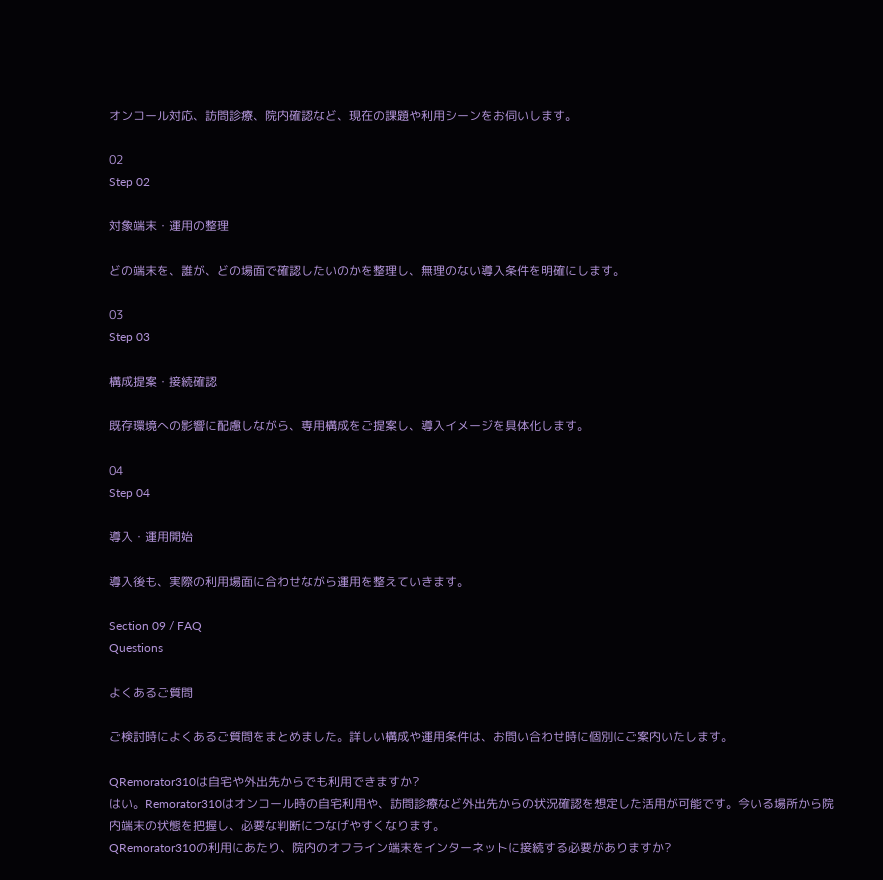オンコール対応、訪問診療、院内確認など、現在の課題や利用シーンをお伺いします。

02
Step 02

対象端末・運用の整理

どの端末を、誰が、どの場面で確認したいのかを整理し、無理のない導入条件を明確にします。

03
Step 03

構成提案・接続確認

既存環境への影響に配慮しながら、専用構成をご提案し、導入イメージを具体化します。

04
Step 04

導入・運用開始

導入後も、実際の利用場面に合わせながら運用を整えていきます。

Section 09 / FAQ
Questions

よくあるご質問

ご検討時によくあるご質問をまとめました。詳しい構成や運用条件は、お問い合わせ時に個別にご案内いたします。

QRemorator310は自宅や外出先からでも利用できますか?
はい。Remorator310はオンコール時の自宅利用や、訪問診療など外出先からの状況確認を想定した活用が可能です。今いる場所から院内端末の状態を把握し、必要な判断につなげやすくなります。
QRemorator310の利用にあたり、院内のオフライン端末をインターネットに接続する必要がありますか?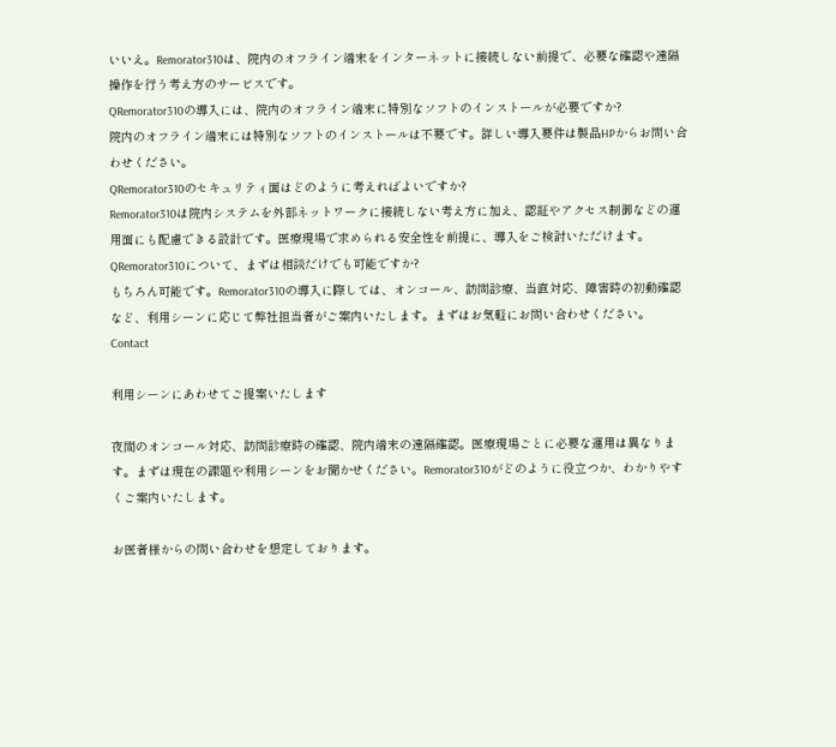いいえ。Remorator310は、院内のオフライン端末をインターネットに接続しない前提で、必要な確認や遠隔操作を行う考え方のサービスです。
QRemorator310の導入には、院内のオフライン端末に特別なソフトのインストールが必要ですか?
院内のオフライン端末には特別なソフトのインストールは不要です。詳しい導入要件は製品HPからお問い合わせください。
QRemorator310のセキュリティ面はどのように考えればよいですか?
Remorator310は院内システムを外部ネットワークに接続しない考え方に加え、認証やアクセス制御などの運用面にも配慮できる設計です。医療現場で求められる安全性を前提に、導入をご検討いただけます。
QRemorator310について、まずは相談だけでも可能ですか?
もちろん可能です。Remorator310の導入に際しては、オンコール、訪問診療、当直対応、障害時の初動確認など、利用シーンに応じて弊社担当者がご案内いたします。まずはお気軽にお問い合わせください。
Contact

利用シーンにあわせてご提案いたします

夜間のオンコール対応、訪問診療時の確認、院内端末の遠隔確認。医療現場ごとに必要な運用は異なります。まずは現在の課題や利用シーンをお聞かせください。Remorator310がどのように役立つか、わかりやすくご案内いたします。

お医者様からの問い合わせを想定しております。